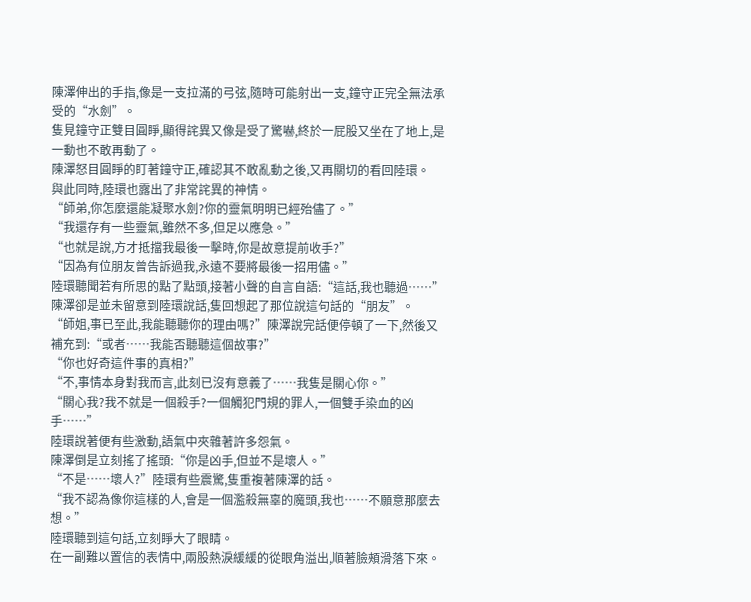陳澤伸出的手指,像是一支拉滿的弓弦,隨時可能射出一支,鐘守正完全無法承受的“水劍”。
隻見鐘守正雙目圓睜,顯得詫異又像是受了驚嚇,終於一屁股又坐在了地上,是一動也不敢再動了。
陳澤怒目圓睜的盯著鐘守正,確認其不敢亂動之後,又再關切的看回陸環。
與此同時,陸環也露出了非常詫異的神情。
“師弟,你怎麼還能凝聚水劍?你的靈氣明明已經殆儘了。”
“我還存有一些靈氣,雖然不多,但足以應急。”
“也就是說,方才抵擋我最後一擊時,你是故意提前收手?”
“因為有位朋友曾告訴過我,永遠不要將最後一招用儘。”
陸環聽聞若有所思的點了點頭,接著小聲的自言自語:“這話,我也聽過……”
陳澤卻是並未留意到陸環說話,隻回想起了那位說這句話的“朋友”。
“師姐,事已至此,我能聽聽你的理由嗎?”陳澤說完話便停頓了一下,然後又補充到:“或者……我能否聽聽這個故事?”
“你也好奇這件事的真相?”
“不,事情本身對我而言,此刻已沒有意義了……我隻是關心你。”
“關心我?我不就是一個殺手?一個觸犯門規的罪人,一個雙手染血的凶手……”
陸環說著便有些激動,語氣中夾雜著許多怨氣。
陳澤倒是立刻搖了搖頭:“你是凶手,但並不是壞人。”
“不是……壞人?”陸環有些震驚,隻重複著陳澤的話。
“我不認為像你這樣的人,會是一個濫殺無辜的魔頭,我也……不願意那麼去想。”
陸環聽到這句話,立刻睜大了眼睛。
在一副難以置信的表情中,兩股熱淚緩緩的從眼角溢出,順著臉頰滑落下來。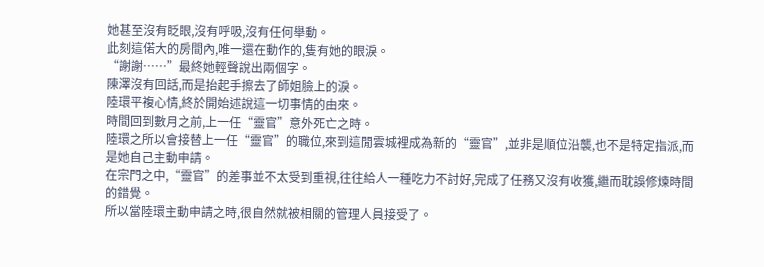她甚至沒有眨眼,沒有呼吸,沒有任何舉動。
此刻這偌大的房間內,唯一還在動作的,隻有她的眼淚。
“謝謝……”最終她輕聲說出兩個字。
陳澤沒有回話,而是抬起手擦去了師姐臉上的淚。
陸環平複心情,終於開始述說這一切事情的由來。
時間回到數月之前,上一任“靈官”意外死亡之時。
陸環之所以會接替上一任“靈官”的職位,來到這閒雲城裡成為新的“靈官”,並非是順位沿襲,也不是特定指派,而是她自己主動申請。
在宗門之中,“靈官”的差事並不太受到重視,往往給人一種吃力不討好,完成了任務又沒有收獲,繼而耽誤修煉時間的錯覺。
所以當陸環主動申請之時,很自然就被相關的管理人員接受了。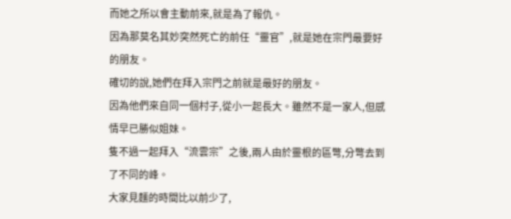而她之所以會主動前來,就是為了報仇。
因為那莫名其妙突然死亡的前任“靈官”,就是她在宗門最要好的朋友。
確切的說,她們在拜入宗門之前就是最好的朋友。
因為他們來自同一個村子,從小一起長大。雖然不是一家人,但感情早已勝似姐妹。
隻不過一起拜入“流雲宗”之後,兩人由於靈根的區彆,分彆去到了不同的峰。
大家見麵的時間比以前少了,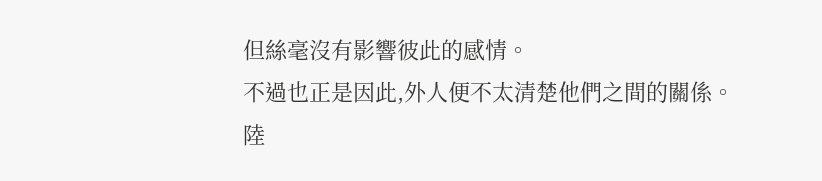但絲毫沒有影響彼此的感情。
不過也正是因此,外人便不太清楚他們之間的關係。
陸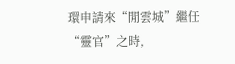環申請來“閒雲城”繼任“靈官”之時,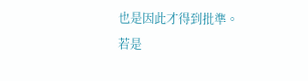也是因此才得到批準。
若是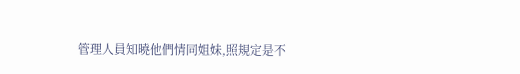管理人員知曉他們情同姐妹,照規定是不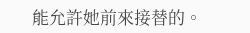能允許她前來接替的。